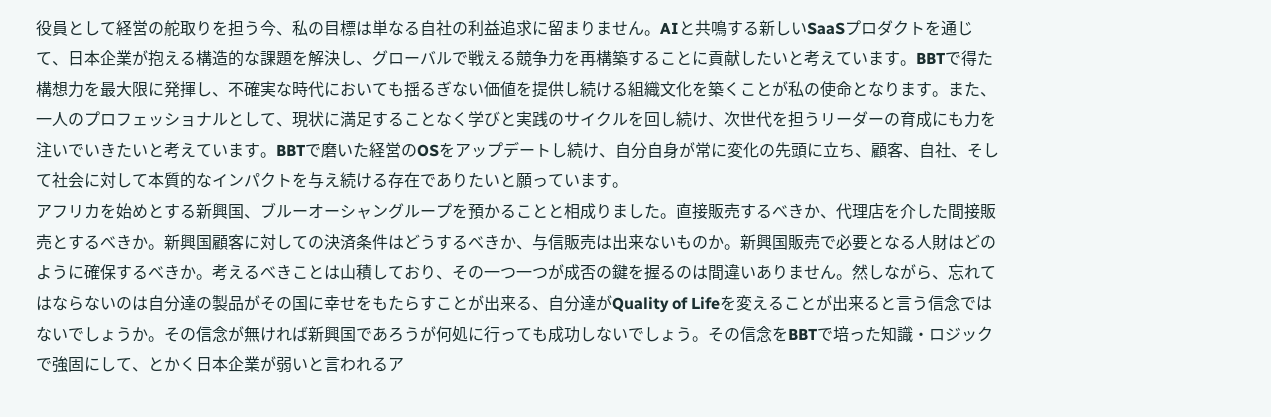役員として経営の舵取りを担う今、私の目標は単なる自社の利益追求に留まりません。AIと共鳴する新しいSaaSプロダクトを通じて、日本企業が抱える構造的な課題を解決し、グローバルで戦える競争力を再構築することに貢献したいと考えています。BBTで得た構想力を最大限に発揮し、不確実な時代においても揺るぎない価値を提供し続ける組織文化を築くことが私の使命となります。また、一人のプロフェッショナルとして、現状に満足することなく学びと実践のサイクルを回し続け、次世代を担うリーダーの育成にも力を注いでいきたいと考えています。BBTで磨いた経営のOSをアップデートし続け、自分自身が常に変化の先頭に立ち、顧客、自社、そして社会に対して本質的なインパクトを与え続ける存在でありたいと願っています。
アフリカを始めとする新興国、ブルーオーシャングループを預かることと相成りました。直接販売するべきか、代理店を介した間接販売とするべきか。新興国顧客に対しての決済条件はどうするべきか、与信販売は出来ないものか。新興国販売で必要となる人財はどのように確保するべきか。考えるべきことは山積しており、その一つ一つが成否の鍵を握るのは間違いありません。然しながら、忘れてはならないのは自分達の製品がその国に幸せをもたらすことが出来る、自分達がQuality of Lifeを変えることが出来ると言う信念ではないでしょうか。その信念が無ければ新興国であろうが何処に行っても成功しないでしょう。その信念をBBTで培った知識・ロジックで強固にして、とかく日本企業が弱いと言われるア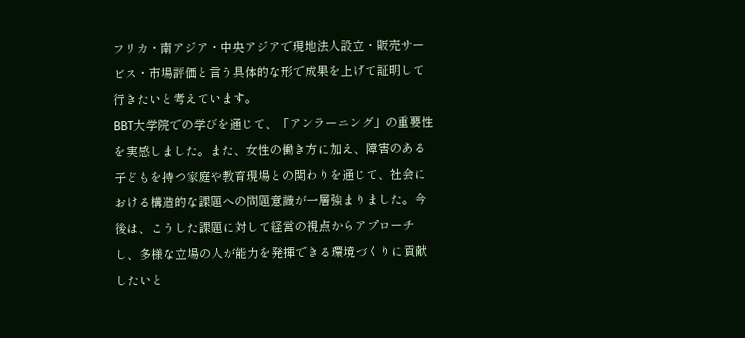フリカ・南アジア・中央アジアで現地法人設立・販売サービス・市場評価と言う具体的な形で成果を上げて証明して行きたいと考えています。
BBT大学院での学びを通じて、「アンラーニング」の重要性を実感しました。また、女性の働き方に加え、障害のある子どもを持つ家庭や教育現場との関わりを通じて、社会における構造的な課題への問題意識が一層強まりました。今後は、こうした課題に対して経営の視点からアプローチし、多様な立場の人が能力を発揮できる環境づくりに貢献したいと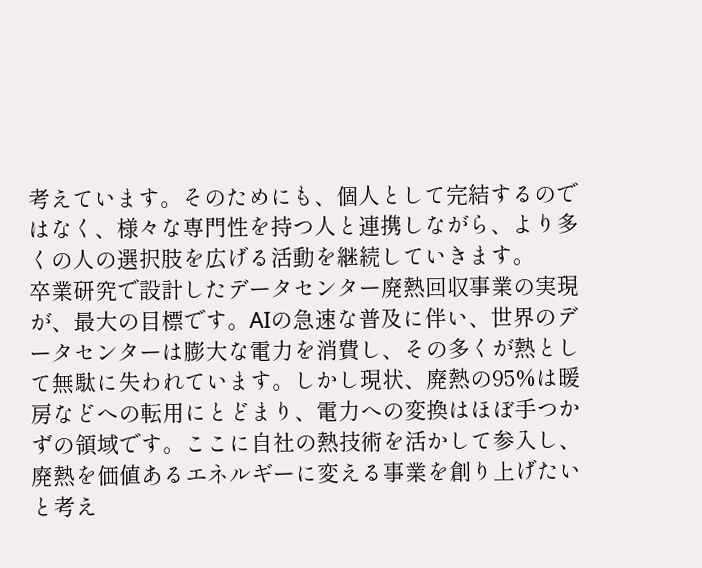考えています。そのためにも、個人として完結するのではなく、様々な専門性を持つ人と連携しながら、より多くの人の選択肢を広げる活動を継続していきます。
卒業研究で設計したデータセンター廃熱回収事業の実現が、最大の目標です。AIの急速な普及に伴い、世界のデータセンターは膨大な電力を消費し、その多くが熱として無駄に失われています。しかし現状、廃熱の95%は暖房などへの転用にとどまり、電力への変換はほぼ手つかずの領域です。ここに自社の熱技術を活かして参入し、廃熱を価値あるエネルギーに変える事業を創り上げたいと考え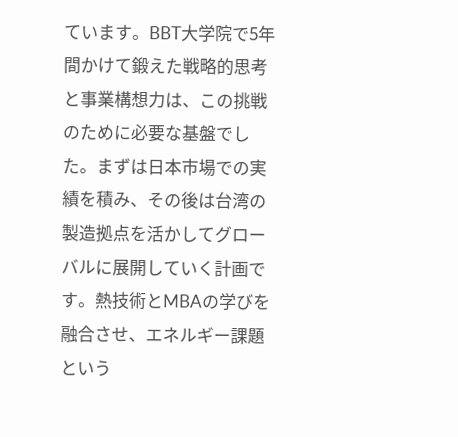ています。BBT大学院で5年間かけて鍛えた戦略的思考と事業構想力は、この挑戦のために必要な基盤でした。まずは日本市場での実績を積み、その後は台湾の製造拠点を活かしてグローバルに展開していく計画です。熱技術とMBAの学びを融合させ、エネルギー課題という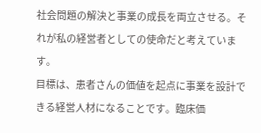社会問題の解決と事業の成長を両立させる。それが私の経営者としての使命だと考えています。
目標は、患者さんの価値を起点に事業を設計できる経営人材になることです。臨床価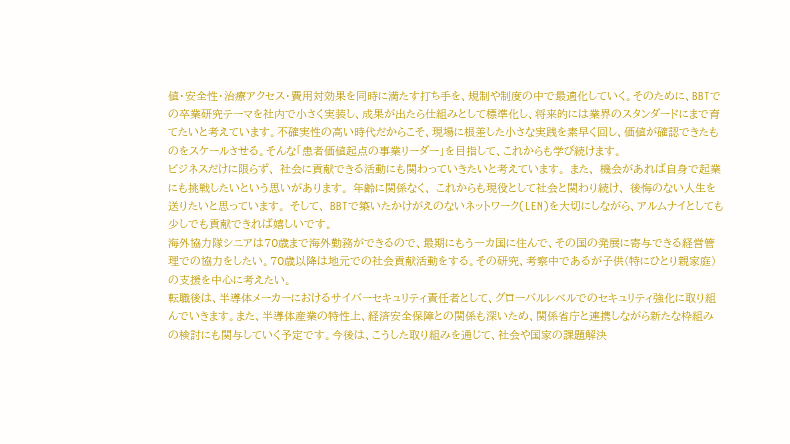値・安全性・治療アクセス・費用対効果を同時に満たす打ち手を、規制や制度の中で最適化していく。そのために、BBTでの卒業研究テーマを社内で小さく実装し、成果が出たら仕組みとして標準化し、将来的には業界のスタンダードにまで育てたいと考えています。不確実性の高い時代だからこそ、現場に根差した小さな実践を素早く回し、価値が確認できたものをスケールさせる。そんな「患者価値起点の事業リーダー」を目指して、これからも学び続けます。
ビジネスだけに限らず、 社会に貢献できる活動にも関わっていきたいと考えています。 また、 機会があれば自身で起業にも挑戦したいという思いがあります。 年齢に関係なく、 これからも現役として社会と関わり続け、 後悔のない人生を送りたいと思っています。 そして、 BBTで築いたかけがえのないネットワーク(LEN)を大切にしながら、アルムナイとしても少しでも貢献できれば嬉しいです。
海外協力隊シニアは70歳まで海外勤務ができるので、最期にもう一カ国に住んで、その国の発展に寄与できる経営管理での協力をしたい。70歳以降は地元での社会貢献活動をする。その研究、考察中であるが子供(特にひとり親家庭)の支援を中心に考えたい。
転職後は、半導体メーカーにおけるサイバーセキュリティ責任者として、グローバルレベルでのセキュリティ強化に取り組んでいきます。また、半導体産業の特性上、経済安全保障との関係も深いため、関係省庁と連携しながら新たな枠組みの検討にも関与していく予定です。今後は、こうした取り組みを通じて、社会や国家の課題解決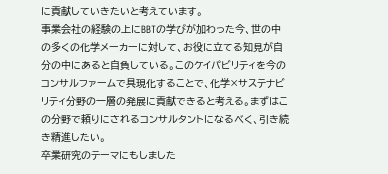に貢献していきたいと考えています。
事業会社の経験の上にBBTの学びが加わった今、世の中の多くの化学メーカーに対して、お役に立てる知見が自分の中にあると自負している。このケイパビリティを今のコンサルファームで具現化することで、化学×サステナビリティ分野の一層の発展に貢献できると考える。まずはこの分野で頼りにされるコンサルタントになるべく、引き続き精進したい。
卒業研究のテーマにもしました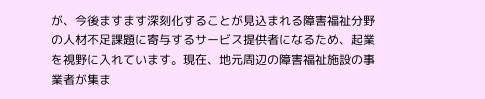が、今後ますます深刻化することが見込まれる障害福祉分野の人材不足課題に寄与するサービス提供者になるため、起業を視野に入れています。現在、地元周辺の障害福祉施設の事業者が集ま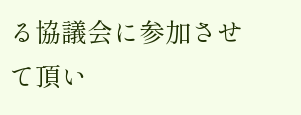る協議会に参加させて頂い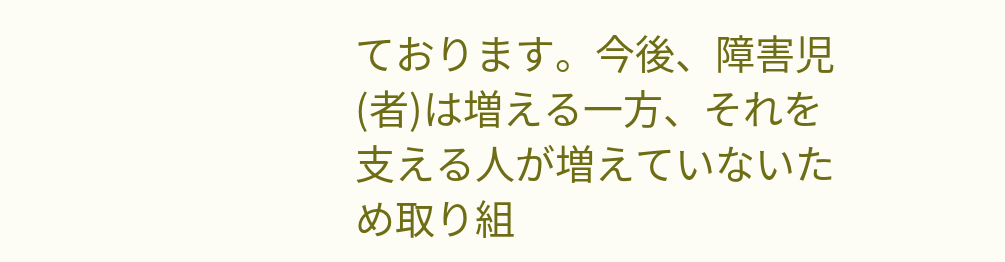ております。今後、障害児(者)は増える一方、それを支える人が増えていないため取り組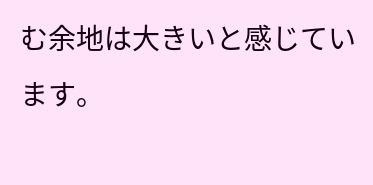む余地は大きいと感じています。